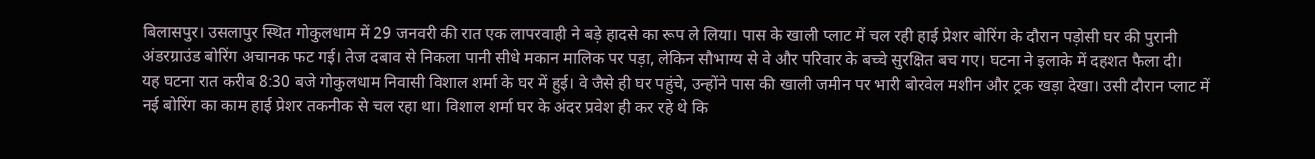बिलासपुर। उसलापुर स्थित गोकुलधाम में 29 जनवरी की रात एक लापरवाही ने बड़े हादसे का रूप ले लिया। पास के खाली प्लाट में चल रही हाई प्रेशर बोरिंग के दौरान पड़ोसी घर की पुरानी अंडरग्राउंड बोरिंग अचानक फट गई। तेज दबाव से निकला पानी सीधे मकान मालिक पर पड़ा, लेकिन सौभाग्य से वे और परिवार के बच्चे सुरक्षित बच गए। घटना ने इलाके में दहशत फैला दी।
यह घटना रात करीब 8:30 बजे गोकुलधाम निवासी विशाल शर्मा के घर में हुई। वे जैसे ही घर पहुंचे, उन्होंने पास की खाली जमीन पर भारी बोरवेल मशीन और ट्रक खड़ा देखा। उसी दौरान प्लाट में नई बोरिंग का काम हाई प्रेशर तकनीक से चल रहा था। विशाल शर्मा घर के अंदर प्रवेश ही कर रहे थे कि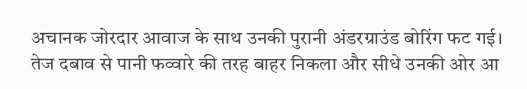अचानक जोरदार आवाज के साथ उनकी पुरानी अंडरग्राउंड बोरिंग फट गई।
तेज दबाव से पानी फव्वारे की तरह बाहर निकला और सीधे उनकी ओर आ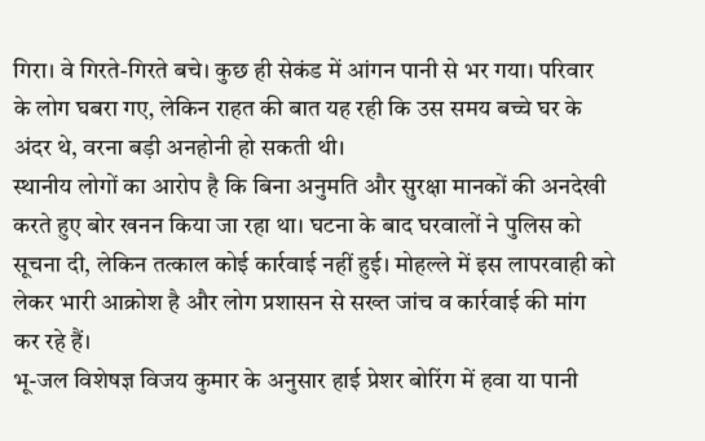गिरा। वे गिरते-गिरते बचे। कुछ ही सेकंड में आंगन पानी से भर गया। परिवार के लोग घबरा गए, लेकिन राहत की बात यह रही कि उस समय बच्चे घर के अंदर थे, वरना बड़ी अनहोनी हो सकती थी।
स्थानीय लोगों का आरोप है कि बिना अनुमति और सुरक्षा मानकों की अनदेखी करते हुए बोर खनन किया जा रहा था। घटना के बाद घरवालों ने पुलिस को सूचना दी, लेकिन तत्काल कोई कार्रवाई नहीं हुई। मोहल्ले में इस लापरवाही को लेकर भारी आक्रोश है और लोग प्रशासन से सख्त जांच व कार्रवाई की मांग कर रहे हैं।
भू-जल विशेषज्ञ विजय कुमार के अनुसार हाई प्रेशर बोरिंग में हवा या पानी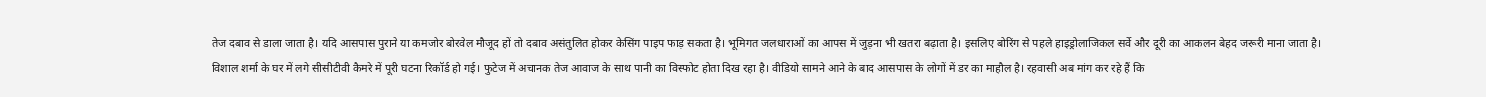तेज दबाव से डाला जाता है। यदि आसपास पुराने या कमजोर बोरवेल मौजूद हों तो दबाव असंतुलित होकर केसिंग पाइप फाड़ सकता है। भूमिगत जलधाराओं का आपस में जुड़ना भी खतरा बढ़ाता है। इसलिए बोरिंग से पहले हाइड्रोलाजिकल सर्वे और दूरी का आकलन बेहद जरूरी माना जाता है।
विशाल शर्मा के घर में लगे सीसीटीवी कैमरे में पूरी घटना रिकॉर्ड हो गई। फुटेज में अचानक तेज आवाज के साथ पानी का विस्फोट होता दिख रहा है। वीडियो सामने आने के बाद आसपास के लोगों में डर का माहौल है। रहवासी अब मांग कर रहे हैं कि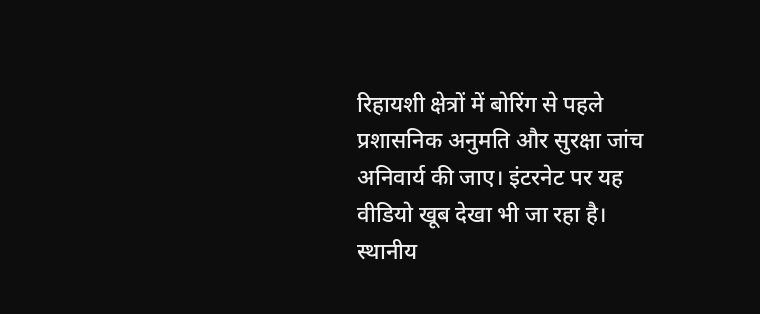रिहायशी क्षेत्रों में बोरिंग से पहले प्रशासनिक अनुमति और सुरक्षा जांच अनिवार्य की जाए। इंटरनेट पर यह वीडियो खूब देखा भी जा रहा है।
स्थानीय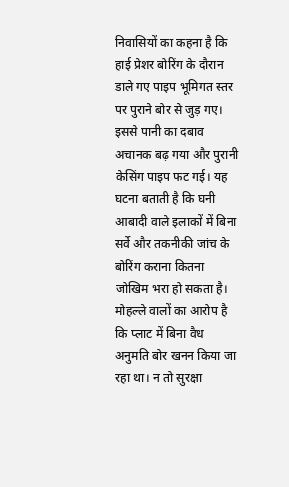निवासियों का कहना है कि हाई प्रेशर बोरिंग के दौरान डाले गए पाइप भूमिगत स्तर पर पुराने बोर से जुड़ गए। इससे पानी का दबाव अचानक बढ़ गया और पुरानी केसिंग पाइप फट गई। यह घटना बताती है कि घनी आबादी वाले इलाकों में बिना सर्वे और तकनीकी जांच के बोरिंग कराना कितना जोखिम भरा हो सकता है।
मोहल्ले वालों का आरोप है कि प्लाट में बिना वैध अनुमति बोर खनन किया जा रहा था। न तो सुरक्षा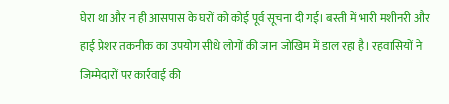घेरा था और न ही आसपास के घरों को कोई पूर्व सूचना दी गई। बस्ती में भारी मशीनरी और हाई प्रेशर तकनीक का उपयोग सीधे लोगों की जान जोखिम में डाल रहा है। रहवासियों ने जिम्मेदारों पर कार्रवाई की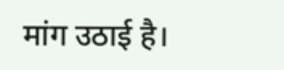मांग उठाई है।